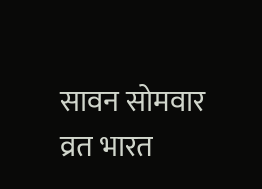सावन सोमवार व्रत भारत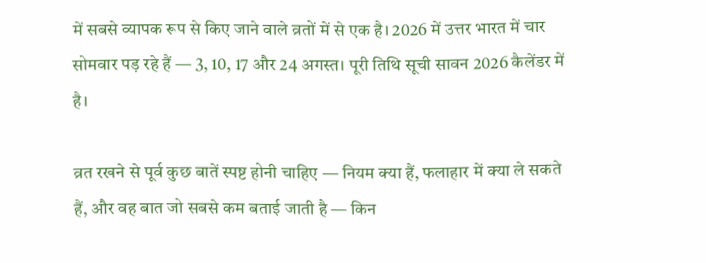में सबसे व्यापक रूप से किए जाने वाले व्रतों में से एक है। 2026 में उत्तर भारत में चार सोमवार पड़ रहे हैं — 3, 10, 17 और 24 अगस्त। पूरी तिथि सूची सावन 2026 कैलेंडर में है।

व्रत रखने से पूर्व कुछ बातें स्पष्ट होनी चाहिए — नियम क्या हैं, फलाहार में क्या ले सकते हैं, और वह बात जो सबसे कम बताई जाती है — किन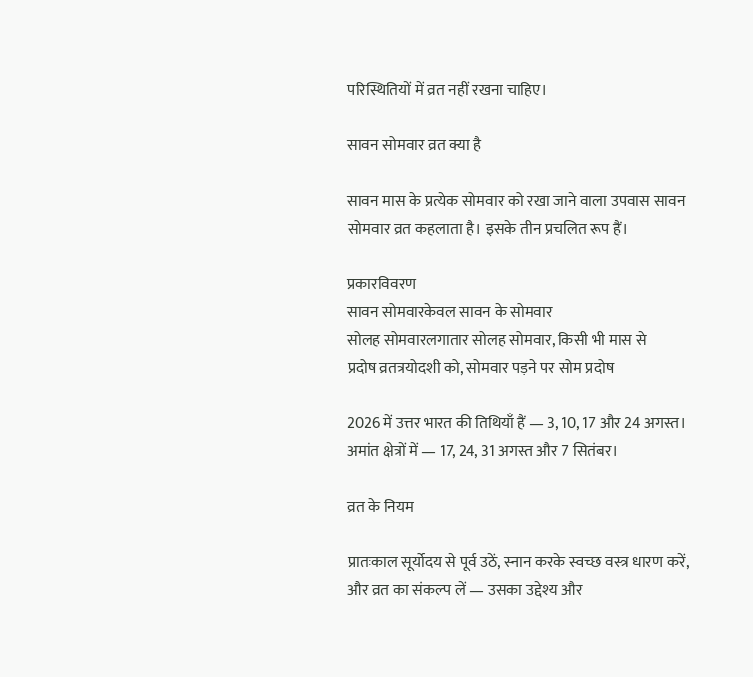परिस्थितियों में व्रत नहीं रखना चाहिए।

सावन सोमवार व्रत क्या है

सावन मास के प्रत्येक सोमवार को रखा जाने वाला उपवास सावन सोमवार व्रत कहलाता है। इसके तीन प्रचलित रूप हैं।

प्रकारविवरण
सावन सोमवारकेवल सावन के सोमवार
सोलह सोमवारलगातार सोलह सोमवार, किसी भी मास से
प्रदोष व्रतत्रयोदशी को, सोमवार पड़ने पर सोम प्रदोष

2026 में उत्तर भारत की तिथियाँ हैं — 3, 10, 17 और 24 अगस्त। अमांत क्षेत्रों में — 17, 24, 31 अगस्त और 7 सितंबर।

व्रत के नियम

प्रातःकाल सूर्योदय से पूर्व उठें, स्नान करके स्वच्छ वस्त्र धारण करें, और व्रत का संकल्प लें — उसका उद्देश्य और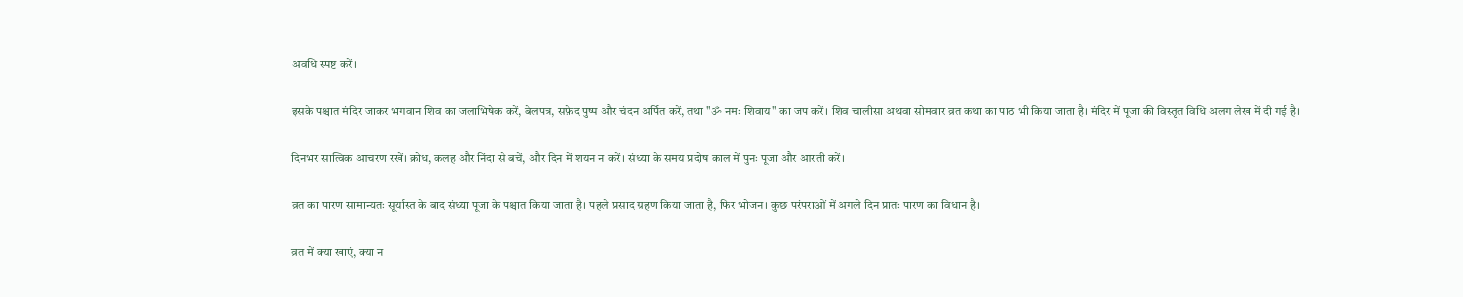अवधि स्पष्ट करें।

इसके पश्चात मंदिर जाकर भगवान शिव का जलाभिषेक करें, बेलपत्र, सफ़ेद पुष्प और चंदन अर्पित करें, तथा "ॐ नमः शिवाय" का जप करें। शिव चालीसा अथवा सोमवार व्रत कथा का पाठ भी किया जाता है। मंदिर में पूजा की विस्तृत विधि अलग लेख में दी गई है।

दिनभर सात्विक आचरण रखें। क्रोध, कलह और निंदा से बचें, और दिन में शयन न करें। संध्या के समय प्रदोष काल में पुनः पूजा और आरती करें।

व्रत का पारण सामान्यतः सूर्यास्त के बाद संध्या पूजा के पश्चात किया जाता है। पहले प्रसाद ग्रहण किया जाता है, फिर भोजन। कुछ परंपराओं में अगले दिन प्रातः पारण का विधान है।

व्रत में क्या खाएं, क्या न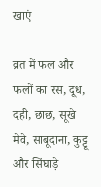खाएं

व्रत में फल और फलों का रस, दूध, दही, छाछ, सूखे मेवे, साबूदाना, कुट्टू और सिंघाड़े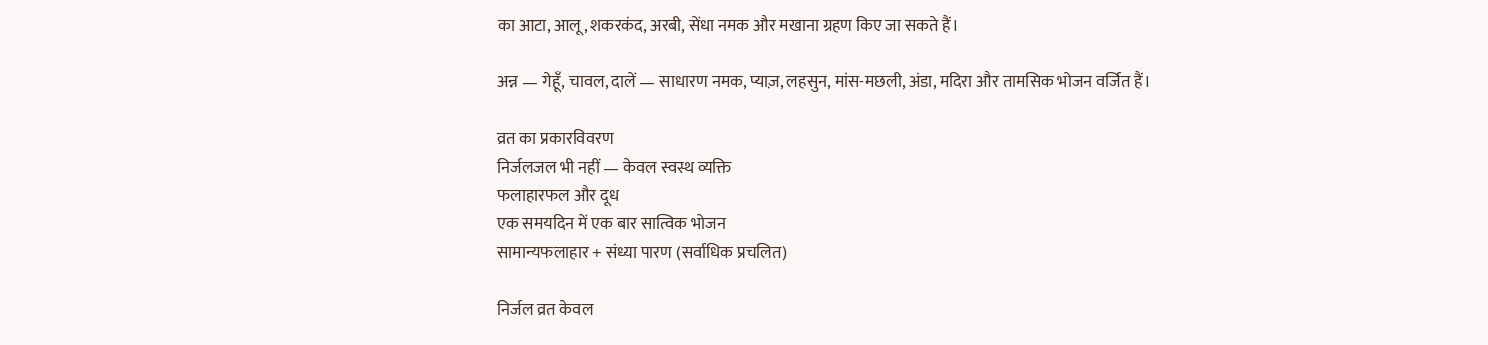का आटा, आलू, शकरकंद, अरबी, सेंधा नमक और मखाना ग्रहण किए जा सकते हैं।

अन्न — गेहूँ, चावल, दालें — साधारण नमक, प्याज़, लहसुन, मांस-मछली, अंडा, मदिरा और तामसिक भोजन वर्जित हैं।

व्रत का प्रकारविवरण
निर्जलजल भी नहीं — केवल स्वस्थ व्यक्ति
फलाहारफल और दूध
एक समयदिन में एक बार सात्विक भोजन
सामान्यफलाहार + संध्या पारण (सर्वाधिक प्रचलित)

निर्जल व्रत केवल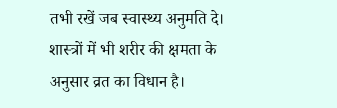तभी रखें जब स्वास्थ्य अनुमति दे। शास्त्रों में भी शरीर की क्षमता के अनुसार व्रत का विधान है।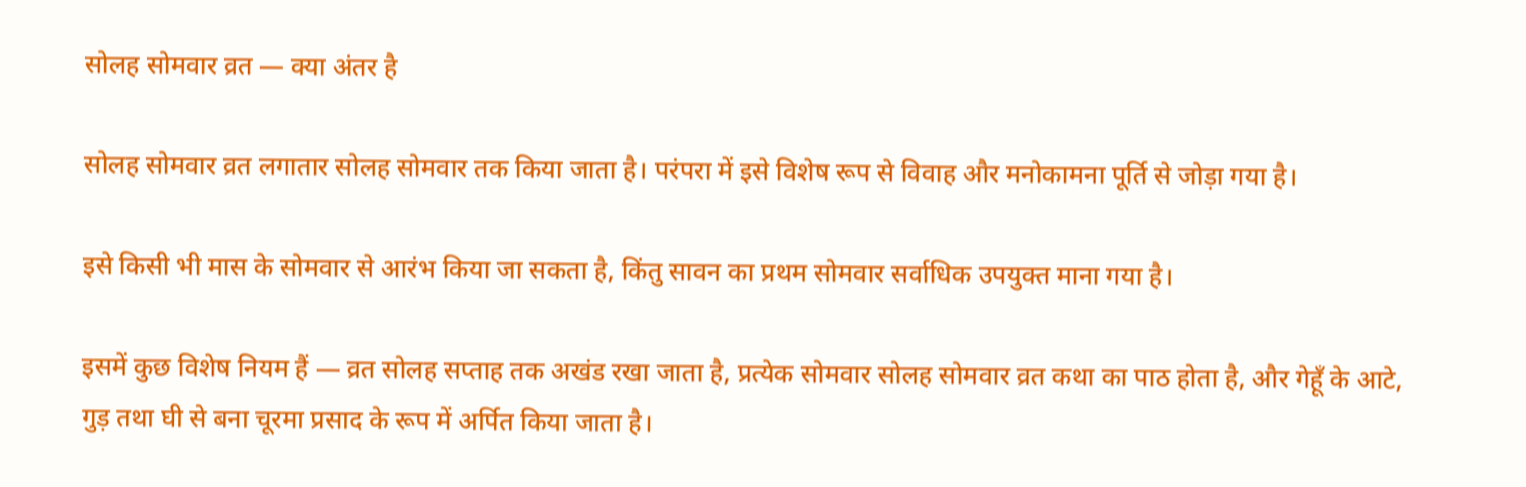सोलह सोमवार व्रत — क्या अंतर है

सोलह सोमवार व्रत लगातार सोलह सोमवार तक किया जाता है। परंपरा में इसे विशेष रूप से विवाह और मनोकामना पूर्ति से जोड़ा गया है।

इसे किसी भी मास के सोमवार से आरंभ किया जा सकता है, किंतु सावन का प्रथम सोमवार सर्वाधिक उपयुक्त माना गया है।

इसमें कुछ विशेष नियम हैं — व्रत सोलह सप्ताह तक अखंड रखा जाता है, प्रत्येक सोमवार सोलह सोमवार व्रत कथा का पाठ होता है, और गेहूँ के आटे, गुड़ तथा घी से बना चूरमा प्रसाद के रूप में अर्पित किया जाता है।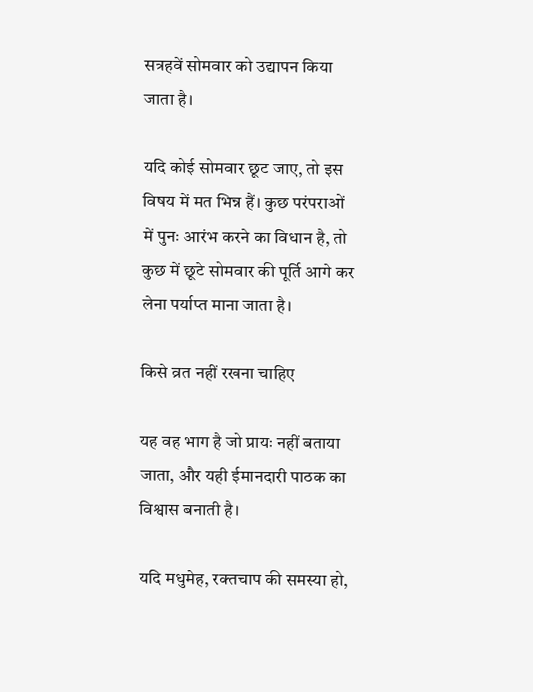सत्रहवें सोमवार को उद्यापन किया जाता है।

यदि कोई सोमवार छूट जाए, तो इस विषय में मत भिन्न हैं। कुछ परंपराओं में पुनः आरंभ करने का विधान है, तो कुछ में छूटे सोमवार की पूर्ति आगे कर लेना पर्याप्त माना जाता है।

किसे व्रत नहीं रखना चाहिए

यह वह भाग है जो प्रायः नहीं बताया जाता, और यही ईमानदारी पाठक का विश्वास बनाती है।

यदि मधुमेह, रक्तचाप की समस्या हो,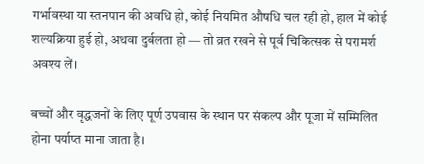गर्भावस्था या स्तनपान की अवधि हो, कोई नियमित औषधि चल रही हो, हाल में कोई शल्यक्रिया हुई हो, अथवा दुर्बलता हो — तो व्रत रखने से पूर्व चिकित्सक से परामर्श अवश्य लें।

बच्चों और वृद्धजनों के लिए पूर्ण उपवास के स्थान पर संकल्प और पूजा में सम्मिलित होना पर्याप्त माना जाता है।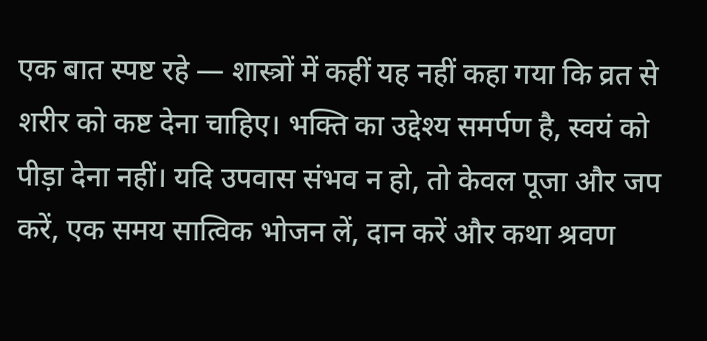एक बात स्पष्ट रहे — शास्त्रों में कहीं यह नहीं कहा गया कि व्रत से शरीर को कष्ट देना चाहिए। भक्ति का उद्देश्य समर्पण है, स्वयं को पीड़ा देना नहीं। यदि उपवास संभव न हो, तो केवल पूजा और जप करें, एक समय सात्विक भोजन लें, दान करें और कथा श्रवण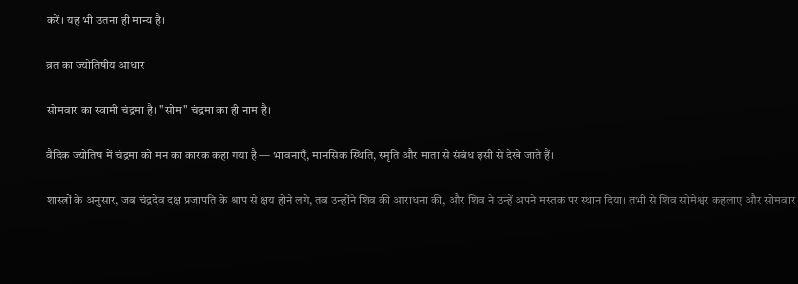करें। यह भी उतना ही मान्य है।

व्रत का ज्योतिषीय आधार

सोमवार का स्वामी चंद्रमा है। "सोम" चंद्रमा का ही नाम है।

वैदिक ज्योतिष में चंद्रमा को मन का कारक कहा गया है — भावनाएँ, मानसिक स्थिति, स्मृति और माता से संबंध इसी से देखे जाते हैं।

शास्त्रों के अनुसार, जब चंद्रदेव दक्ष प्रजापति के श्राप से क्षय होने लगे, तब उन्होंने शिव की आराधना की, और शिव ने उन्हें अपने मस्तक पर स्थान दिया। तभी से शिव सोमेश्वर कहलाए और सोमवार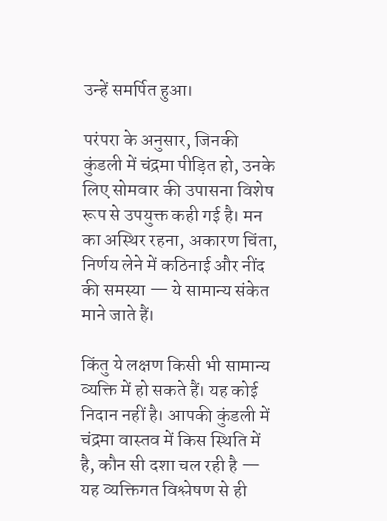उन्हें समर्पित हुआ।

परंपरा के अनुसार, जिनकी कुंडली में चंद्रमा पीड़ित हो, उनके लिए सोमवार की उपासना विशेष रूप से उपयुक्त कही गई है। मन का अस्थिर रहना, अकारण चिंता, निर्णय लेने में कठिनाई और नींद की समस्या — ये सामान्य संकेत माने जाते हैं।

किंतु ये लक्षण किसी भी सामान्य व्यक्ति में हो सकते हैं। यह कोई निदान नहीं है। आपकी कुंडली में चंद्रमा वास्तव में किस स्थिति में है, कौन सी दशा चल रही है — यह व्यक्तिगत विश्लेषण से ही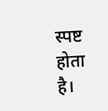स्पष्ट होता है।